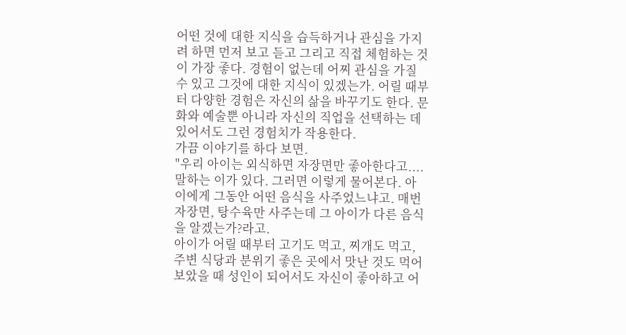어떤 것에 대한 지식을 습득하거나 관심을 가지려 하면 먼저 보고 듣고 그리고 직접 체험하는 것이 가장 좋다. 경험이 없는데 어찌 관심을 가질 수 있고 그것에 대한 지식이 있겠는가. 어릴 때부터 다양한 경험은 자신의 삶을 바꾸기도 한다. 문화와 예술뿐 아니라 자신의 직업을 선택하는 데 있어서도 그런 경험치가 작용한다.
가끔 이야기를 하다 보면.
"우리 아이는 외식하면 자장면만 좋아한다고.... 말하는 이가 있다. 그러면 이렇게 물어본다. 아이에게 그동안 어떤 음식을 사주었느냐고. 매번 자장면, 탕수육만 사주는데 그 아이가 다른 음식을 알겠는가?라고.
아이가 어릴 때부터 고기도 먹고, 찌개도 먹고, 주변 식당과 분위기 좋은 곳에서 맛난 것도 먹어보았을 때 성인이 되어서도 자신이 좋아하고 어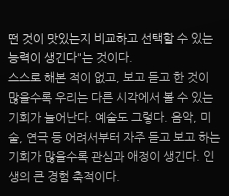떤 것이 맛있는지 비교하고 선택할 수 있는 능력이 생긴다"는 것이다.
스스로 해본 적이 없고, 보고 듣고 한 것이 많을수록 우리는 다른 시각에서 볼 수 있는 기회가 늘어난다. 예술도 그렇다. 음악, 미술, 연극 등 어려서부터 자주 듣고 보고 하는 기회가 많을수록 관심과 애정이 생긴다. 인생의 큰 경험 축적이다.